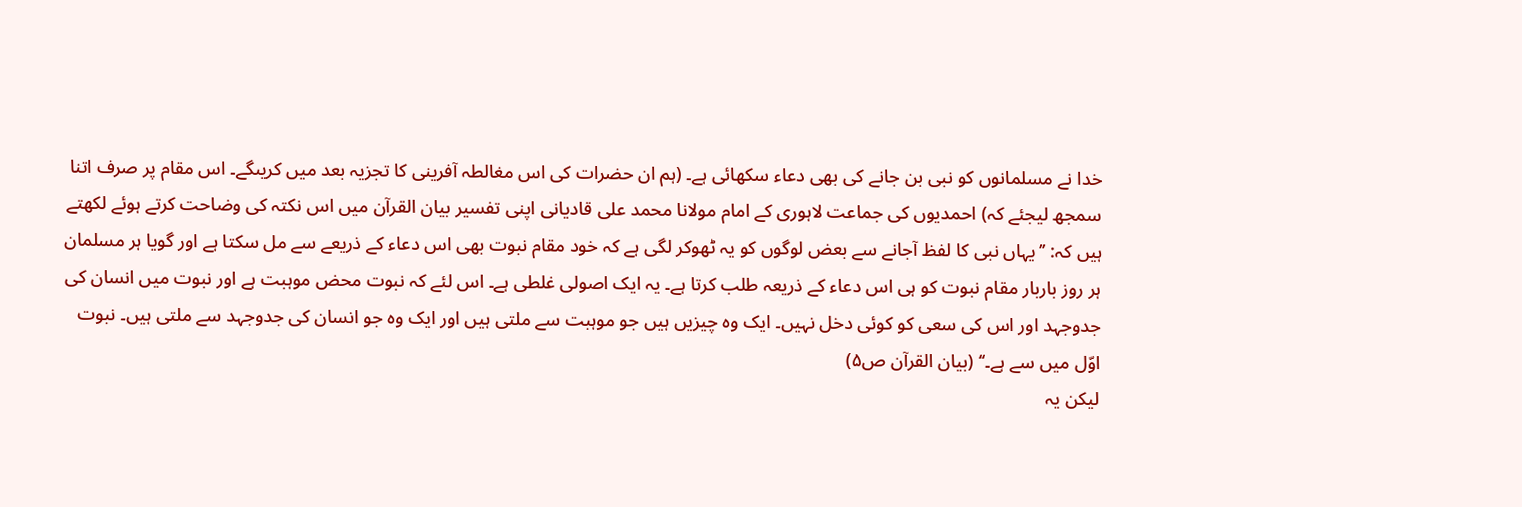خدا نے مسلمانوں کو نبی بن جانے کی بھی دعاء سکھائی ہے۔ (ہم ان حضرات کی اس مغالطہ آفرینی کا تجزیہ بعد میں کریںگے۔ اس مقام پر صرف اتنا سمجھ لیجئے کہ) احمدیوں کی جماعت لاہوری کے امام مولانا محمد علی قادیانی اپنی تفسیر بیان القرآن میں اس نکتہ کی وضاحت کرتے ہوئے لکھتے ہیں کہ: ’’یہاں نبی کا لفظ آجانے سے بعض لوگوں کو یہ ٹھوکر لگی ہے کہ خود مقام نبوت بھی اس دعاء کے ذریعے سے مل سکتا ہے اور گویا ہر مسلمان ہر روز باربار مقام نبوت کو ہی اس دعاء کے ذریعہ طلب کرتا ہے۔ یہ ایک اصولی غلطی ہے۔ اس لئے کہ نبوت محض موہبت ہے اور نبوت میں انسان کی جدوجہد اور اس کی سعی کو کوئی دخل نہیں۔ ایک وہ چیزیں ہیں جو موہبت سے ملتی ہیں اور ایک وہ جو انسان کی جدوجہد سے ملتی ہیں۔ نبوت اوّل میں سے ہے۔‘‘ (بیان القرآن ص۵)
لیکن یہ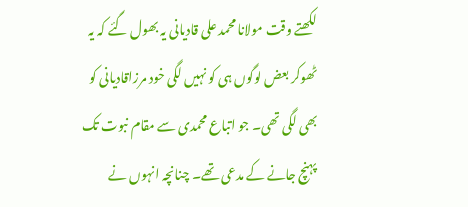لکھتے وقت مولانا محمد علی قادیانی یہ بھول گئے کہ یہ ٹھوکر بعض لوگوں ہی کو نہیں لگی خود مرزاقادیانی کو بھی لگی تھی۔ جو اتباع محمدی سے مقام نبوت تک پہنچ جانے کے مدعی تھے۔ چنانچہ انہوں نے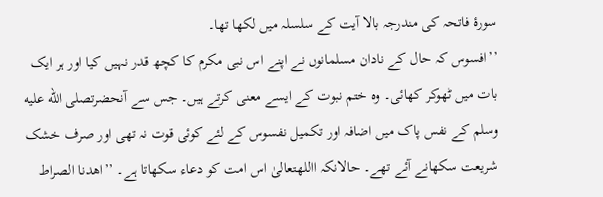سورۂ فاتحہ کی مندرجہ بالا آیت کے سلسلہ میں لکھا تھا۔
’’افسوس کہ حال کے نادان مسلمانوں نے اپنے اس نبی مکرم کا کچھ قدر نہیں کیا اور ہر ایک بات میں ٹھوکر کھائی۔ وہ ختم نبوت کے ایسے معنی کرتے ہیں۔ جس سے آنحضرتصلى الله عليه وسلم کے نفس پاک میں اضافہ اور تکمیل نفسوس کے لئے کوئی قوت نہ تھی اور صرف خشک شریعت سکھانے آئے تھے۔ حالانکہ االلهتعالیٰ اس امت کو دعاء سکھاتا ہے۔ ’’اھدنا الصراط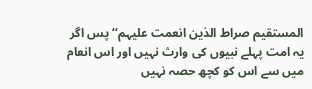المستقیم صراط الذین انعمت علیہم‘‘ پس اگر یہ امت پہلے نبیوں کی وارث نہیں اور اس انعام میں سے اس کو کچھ حصہ نہیں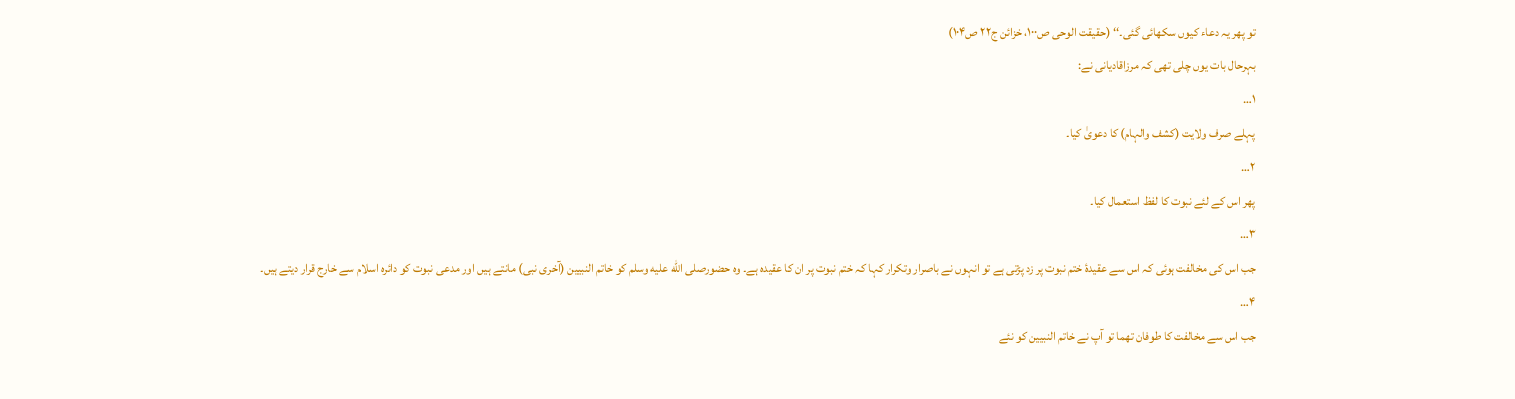تو پھر یہ دعاء کیوں سکھائی گئی۔‘‘ (حقیقت الوحی ص۱۰۰، خزائن ج۲۲ ص۱۰۴)
بہرحال بات یوں چلی تھی کہ مرزاقادیانی نے:
۱…
پہلے صرف ولایت (کشف والہام) کا دعویٰ کیا۔
۲…
پھر اس کے لئے نبوت کا لفظ استعمال کیا۔
۳…
جب اس کی مخالفت ہوئی کہ اس سے عقیدۂ ختم نبوت پر زد پڑتی ہے تو انہوں نے باصرار وتکرار کہا کہ ختم نبوت پر ان کا عقیدہ ہے۔ وہ حضورصلى الله عليه وسلم کو خاتم النبیین (آخری نبی) مانتے ہیں اور مدعی نبوت کو دائرہ اسلام سے خارج قرار دیتے ہیں۔
۴…
جب اس سے مخالفت کا طوفان تھما تو آپ نے خاتم النبیین کو نئے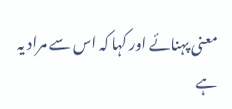معنی پہنائے اور کہا کہ اس سے مراد یہ ہے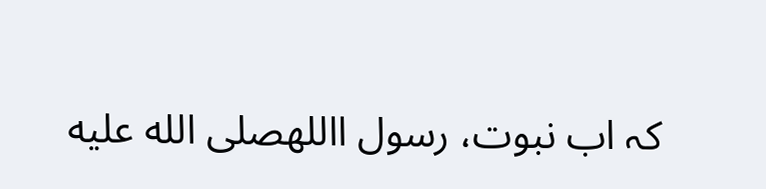کہ اب نبوت، رسول االلهصلى الله عليه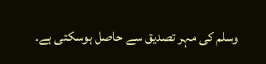وسلم کی مہر تصدیق سے حاصل ہوسکتی ہے۔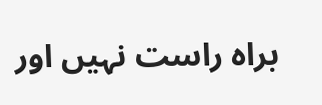براہ راست نہیں اور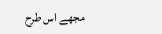مجھے اس طرح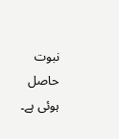نبوت حاصل ہوئی ہے۔